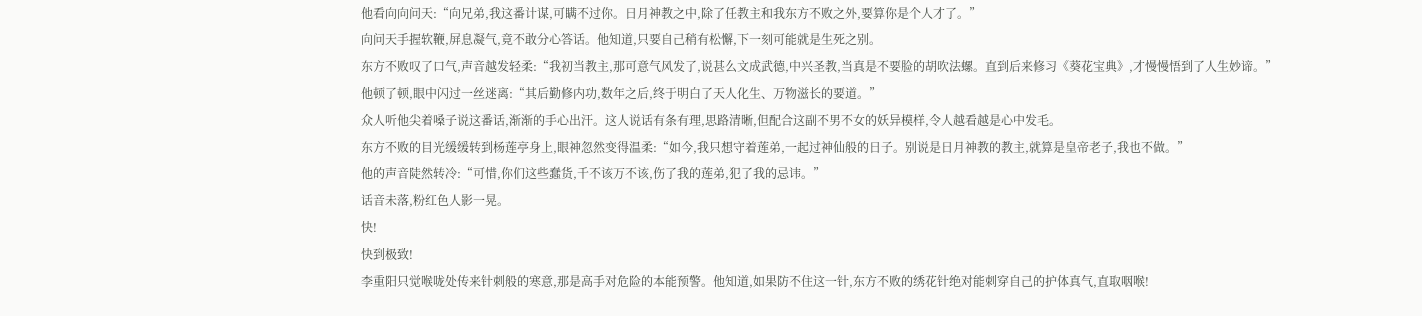他看向向问天:“向兄弟,我这番计谋,可瞒不过你。日月神教之中,除了任教主和我东方不败之外,要算你是个人才了。”
向问天手握软鞭,屏息凝气,竟不敢分心答话。他知道,只要自己稍有松懈,下一刻可能就是生死之别。
东方不败叹了口气,声音越发轻柔:“我初当教主,那可意气风发了,说甚么文成武德,中兴圣教,当真是不要脸的胡吹法螺。直到后来修习《葵花宝典》,才慢慢悟到了人生妙谛。”
他顿了顿,眼中闪过一丝迷离:“其后勤修内功,数年之后,终于明白了天人化生、万物滋长的要道。”
众人听他尖着嗓子说这番话,渐渐的手心出汗。这人说话有条有理,思路清晰,但配合这副不男不女的妖异模样,令人越看越是心中发毛。
东方不败的目光缓缓转到杨莲亭身上,眼神忽然变得温柔:“如今,我只想守着莲弟,一起过神仙般的日子。别说是日月神教的教主,就算是皇帝老子,我也不做。”
他的声音陡然转冷:“可惜,你们这些蠢货,千不该万不该,伤了我的莲弟,犯了我的忌讳。”
话音未落,粉红色人影一晃。
快!
快到极致!
李重阳只觉喉咙处传来针刺般的寒意,那是高手对危险的本能预警。他知道,如果防不住这一针,东方不败的绣花针绝对能刺穿自己的护体真气,直取咽喉!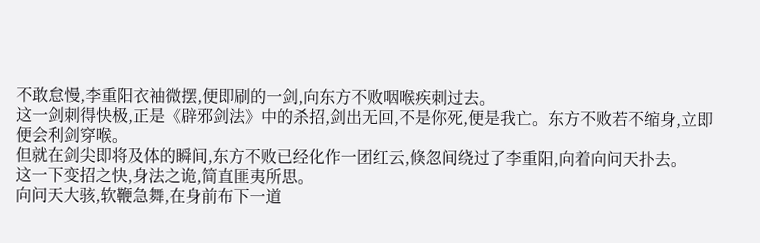不敢怠慢,李重阳衣袖微摆,便即刷的一剑,向东方不败咽喉疾刺过去。
这一剑刺得快极,正是《辟邪剑法》中的杀招,剑出无回,不是你死,便是我亡。东方不败若不缩身,立即便会利剑穿喉。
但就在剑尖即将及体的瞬间,东方不败已经化作一团红云,倏忽间绕过了李重阳,向着向问天扑去。
这一下变招之快,身法之诡,简直匪夷所思。
向问天大骇,软鞭急舞,在身前布下一道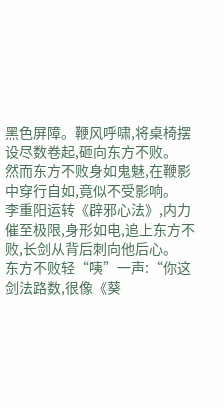黑色屏障。鞭风呼啸,将桌椅摆设尽数卷起,砸向东方不败。
然而东方不败身如鬼魅,在鞭影中穿行自如,竟似不受影响。
李重阳运转《辟邪心法》,内力催至极限,身形如电,追上东方不败,长剑从背后刺向他后心。
东方不败轻“咦”一声:“你这剑法路数,很像《葵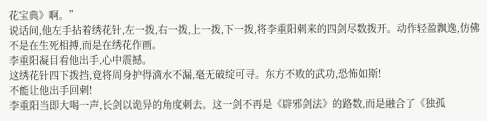花宝典》啊。”
说话间,他左手拈着绣花针,左一拨,右一拨,上一拨,下一拨,将李重阳刺来的四剑尽数拨开。动作轻盈飘逸,仿佛不是在生死相搏,而是在绣花作画。
李重阳凝目看他出手,心中震撼。
这绣花针四下拨挡,竟将周身护得滴水不漏,毫无破绽可寻。东方不败的武功,恐怖如斯!
不能让他出手回刺!
李重阳当即大喝一声,长剑以诡异的角度刺去。这一剑不再是《辟邪剑法》的路数,而是融合了《独孤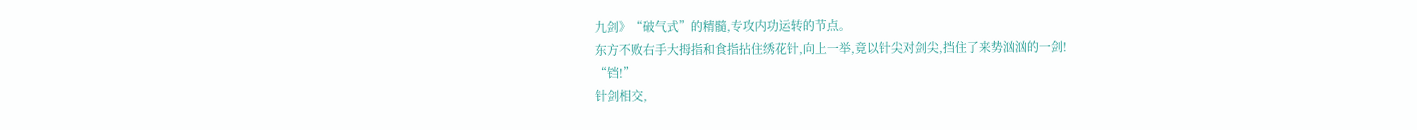九剑》“破气式”的精髓,专攻内功运转的节点。
东方不败右手大拇指和食指拈住绣花针,向上一举,竟以针尖对剑尖,挡住了来势汹汹的一剑!
“铛!”
针剑相交,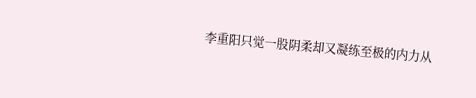李重阳只觉一股阴柔却又凝练至极的内力从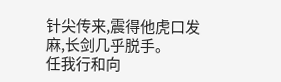针尖传来,震得他虎口发麻,长剑几乎脱手。
任我行和向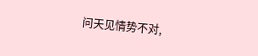问天见情势不对,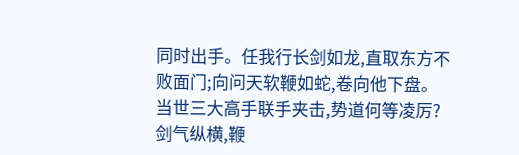同时出手。任我行长剑如龙,直取东方不败面门;向问天软鞭如蛇,卷向他下盘。
当世三大高手联手夹击,势道何等凌厉?
剑气纵横,鞭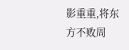影重重,将东方不败周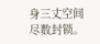身三丈空间尽数封锁。